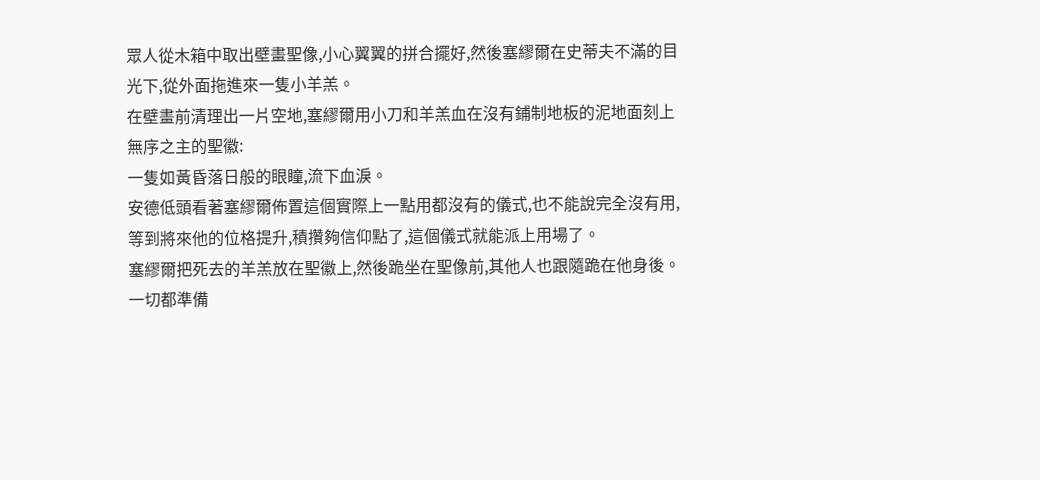眾人從木箱中取出壁畫聖像,小心翼翼的拼合擺好,然後塞繆爾在史蒂夫不滿的目光下,從外面拖進來一隻小羊羔。
在壁畫前清理出一片空地,塞繆爾用小刀和羊羔血在沒有鋪制地板的泥地面刻上無序之主的聖徽:
一隻如黃昏落日般的眼瞳,流下血淚。
安德低頭看著塞繆爾佈置這個實際上一點用都沒有的儀式,也不能說完全沒有用,等到將來他的位格提升,積攢夠信仰點了,這個儀式就能派上用場了。
塞繆爾把死去的羊羔放在聖徽上,然後跪坐在聖像前,其他人也跟隨跪在他身後。
一切都準備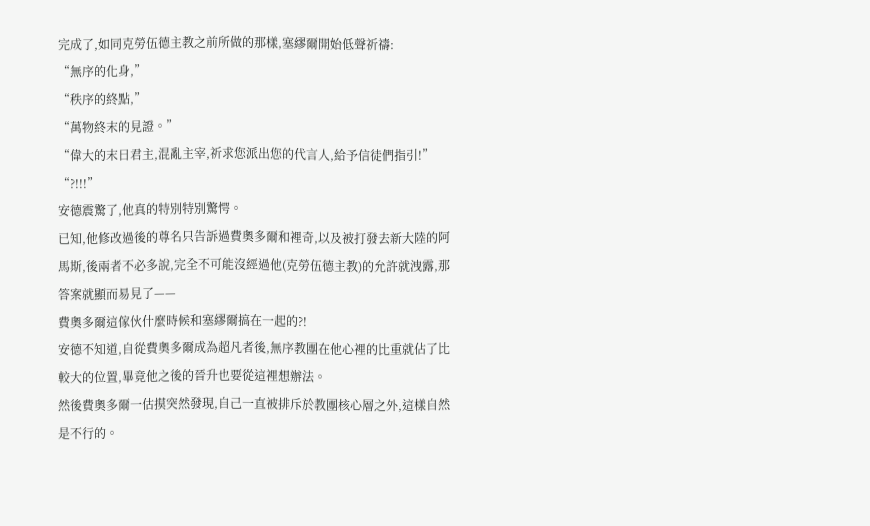完成了,如同克勞伍德主教之前所做的那樣,塞繆爾開始低聲祈禱:
“無序的化身,”
“秩序的終點,”
“萬物終末的見證。”
“偉大的末日君主,混亂主宰,祈求您派出您的代言人,給予信徒們指引!”
“?!!!”
安德震驚了,他真的特別特別驚愕。
已知,他修改過後的尊名只告訴過費奧多爾和裡奇,以及被打發去新大陸的阿馬斯,後兩者不必多說,完全不可能沒經過他(克勞伍德主教)的允許就洩露,那答案就顯而易見了——
費奧多爾這傢伙什麼時候和塞繆爾搞在一起的?!
安德不知道,自從費奧多爾成為超凡者後,無序教團在他心裡的比重就佔了比較大的位置,畢竟他之後的晉升也要從這裡想辦法。
然後費奧多爾一估摸突然發現,自己一直被排斥於教團核心層之外,這樣自然是不行的。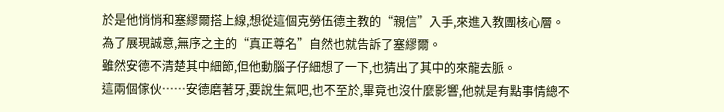於是他悄悄和塞繆爾搭上線,想從這個克勞伍德主教的“親信”入手,來進入教團核心層。
為了展現誠意,無序之主的“真正尊名”自然也就告訴了塞繆爾。
雖然安德不清楚其中細節,但他動腦子仔細想了一下,也猜出了其中的來龍去脈。
這兩個傢伙……安德磨著牙,要說生氣吧,也不至於,畢竟也沒什麼影響,他就是有點事情總不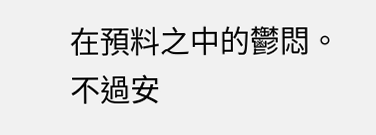在預料之中的鬱悶。
不過安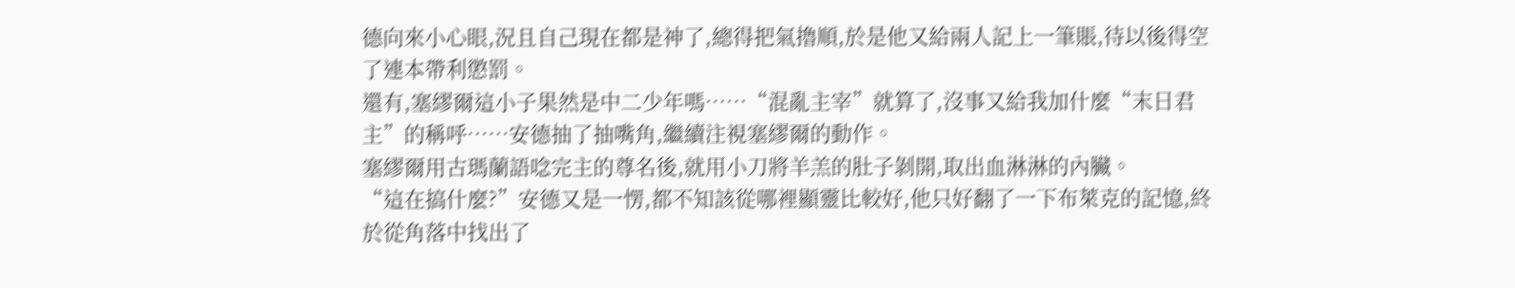德向來小心眼,況且自己現在都是神了,總得把氣擼順,於是他又給兩人記上一筆賬,待以後得空了連本帶利懲罰。
還有,塞繆爾這小子果然是中二少年嗎……“混亂主宰”就算了,沒事又給我加什麼“末日君主”的稱呼……安德抽了抽嘴角,繼續注視塞繆爾的動作。
塞繆爾用古瑪蘭語唸完主的尊名後,就用小刀將羊羔的肚子剝開,取出血淋淋的內臟。
“這在搞什麼?”安德又是一愣,都不知該從哪裡顯靈比較好,他只好翻了一下布萊克的記憶,終於從角落中找出了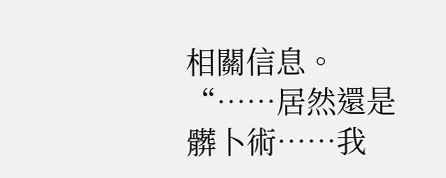相關信息。
“……居然還是髒卜術……我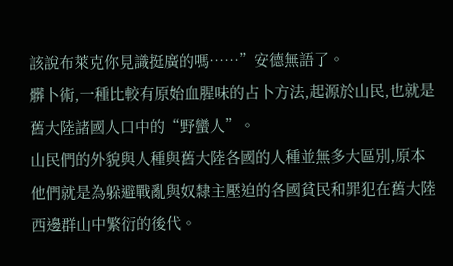該說布萊克你見識挺廣的嗎……”安德無語了。
髒卜術,一種比較有原始血腥味的占卜方法,起源於山民,也就是舊大陸諸國人口中的“野蠻人”。
山民們的外貌與人種與舊大陸各國的人種並無多大區別,原本他們就是為躲避戰亂與奴隸主壓迫的各國貧民和罪犯在舊大陸西邊群山中繁衍的後代。